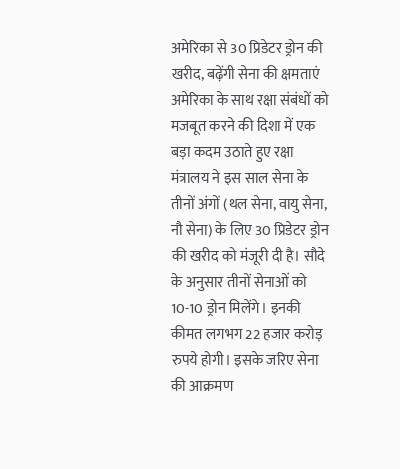अमेरिका से 30 प्रिडेटर ड्रोन की खरीद, बढ़ेंगी सेना की क्षमताएं
अमेरिका के साथ रक्षा संबंधों को मजबूत करने की दिशा में एक बड़ा कदम उठाते हुए रक्षा मंत्रालय ने इस साल सेना के तीनों अंगों (थल सेना, वायु सेना, नौ सेना) के लिए 30 प्रिडेटर ड्रोन की खरीद को मंजूरी दी है। सौदे के अनुसार तीनों सेनाओं को 10-10 ड्रोन मिलेंगे। इनकी कीमत लगभग 22 हजार करोड़ रुपये होगी। इसके जरिए सेना की आक्रमण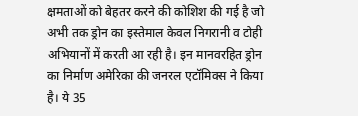क्षमताओं को बेहतर करने की कोशिश की गई है जो अभी तक ड्रोन का इस्तेमाल केवल निगरानी व टोही अभियानों में करती आ रही है। इन मानवरहित ड्रोन का निर्माण अमेरिका की जनरल एटॉमिक्स ने किया है। ये 35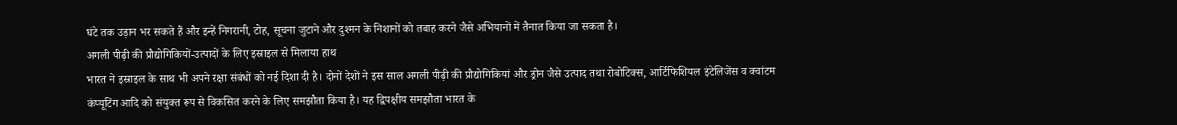घंटे तक उड़ान भर सकते हैं और इन्हें निगरानी, टोह, सूचना जुटाने और दुश्मन के निशानों को तबाह करने जैसे अभियानों में तैनात किया जा सकता है।
अगली पीढ़ी की प्रौद्योगिकियों-उत्पादों के लिए इस्राइल से मिलाया हाथ
भारत ने इस्राइल के साथ भी अपने रक्षा संबंधों को नई दिशा दी है। दोनों देशों ने इस साल अगली पीढ़ी की प्रौद्योगिकियां और ड्रोन जैसे उत्पाद तथा रोबोटिक्स, आर्टिफिशियल इंटेलिजेंस व क्वांटम कंप्यूटिंग आदि को संयुक्त रूप से विकसित करने के लिए समझौता किया है। यह द्विपक्षीय समझौता भारत के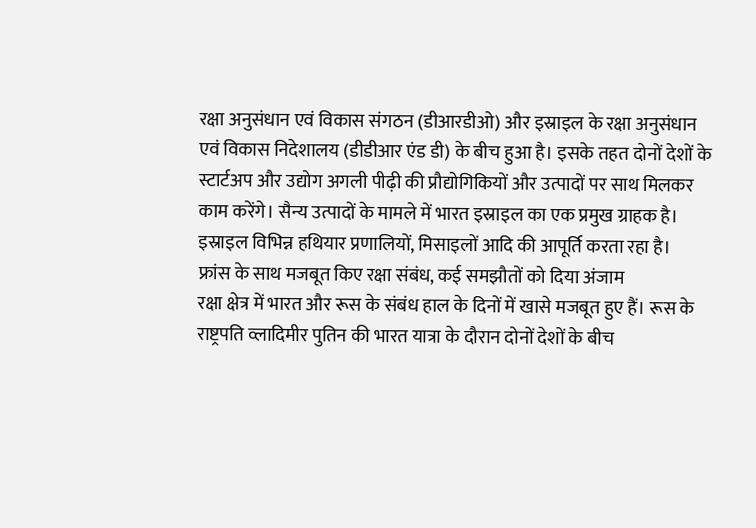रक्षा अनुसंधान एवं विकास संगठन (डीआरडीओ) और इस्राइल के रक्षा अनुसंधान एवं विकास निदेशालय (डीडीआर एंड डी) के बीच हुआ है। इसके तहत दोनों देशों के स्टार्टअप और उद्योग अगली पीढ़ी की प्रौद्योगिकियों और उत्पादों पर साथ मिलकर काम करेंगे। सैन्य उत्पादों के मामले में भारत इस्राइल का एक प्रमुख ग्राहक है। इस्राइल विभिन्न हथियार प्रणालियों, मिसाइलों आदि की आपूर्ति करता रहा है।
फ्रांस के साथ मजबूत किए रक्षा संबंध, कई समझौतों को दिया अंजाम
रक्षा क्षेत्र में भारत और रूस के संबंध हाल के दिनों में खासे मजबूत हुए हैं। रूस के राष्ट्रपति व्लादिमीर पुतिन की भारत यात्रा के दौरान दोनों देशों के बीच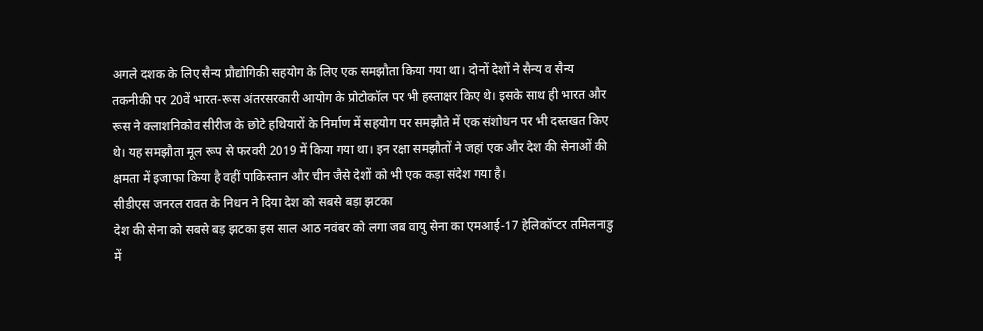अगले दशक के लिए सैन्य प्रौद्योगिकी सहयोग के लिए एक समझौता किया गया था। दोनों देशों ने सैन्य व सैन्य तकनीकी पर 20वें भारत-रूस अंतरसरकारी आयोग के प्रोटोकॉल पर भी हस्ताक्षर किए थे। इसके साथ ही भारत और रूस ने क्लाशनिकोव सीरीज के छोटे हथियारों के निर्माण में सहयोग पर समझौते में एक संशोधन पर भी दस्तखत किए थे। यह समझौता मूल रूप से फरवरी 2019 में किया गया था। इन रक्षा समझौतों ने जहां एक और देश की सेनाओं की क्षमता में इजाफा किया है वहीं पाकिस्तान और चीन जैसे देशों को भी एक कड़ा संदेश गया है।
सीडीएस जनरल रावत के निधन ने दिया देश को सबसे बड़ा झटका
देश की सेना को सबसे बड़ झटका इस साल आठ नवंबर को लगा जब वायु सेना का एमआई-17 हेलिकॉप्टर तमिलनाडु में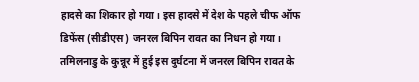हादसे का शिकार हो गया। इस हादसे में देश के पहले चीफ ऑफ डिफेंस (सीडीएस) जनरल बिपिन रावत का निधन हो गया। तमिलनाडु के कुन्नूर में हुई इस दुर्घटना में जनरल बिपिन रावत के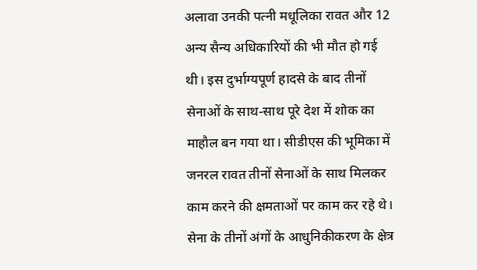अलावा उनकी पत्नी मधूलिका रावत और 12 अन्य सैन्य अधिकारियों की भी मौत हो गई थी। इस दुर्भाग्यपूर्ण हादसे के बाद तीनों सेनाओं के साथ-साथ पूरे देश में शोक का माहौल बन गया था। सीडीएस की भूमिका में जनरल रावत तीनों सेनाओं के साथ मिलकर काम करने की क्षमताओं पर काम कर रहे थे। सेना के तीनों अंगों के आधुनिकीकरण के क्षेत्र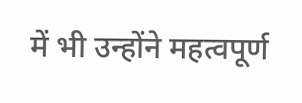में भी उन्होंने महत्वपूर्ण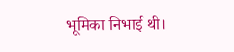भूमिका निभाई थी।